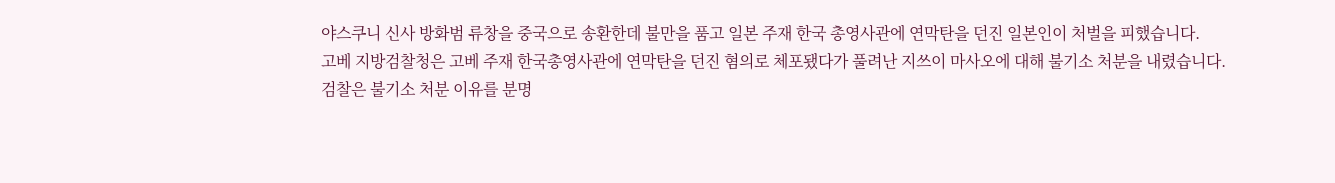야스쿠니 신사 방화범 류창을 중국으로 송환한데 불만을 품고 일본 주재 한국 총영사관에 연막탄을 던진 일본인이 처벌을 피했습니다.
고베 지방검찰청은 고베 주재 한국총영사관에 연막탄을 던진 혐의로 체포됐다가 풀려난 지쓰이 마사오에 대해 불기소 처분을 내렸습니다.
검찰은 불기소 처분 이유를 분명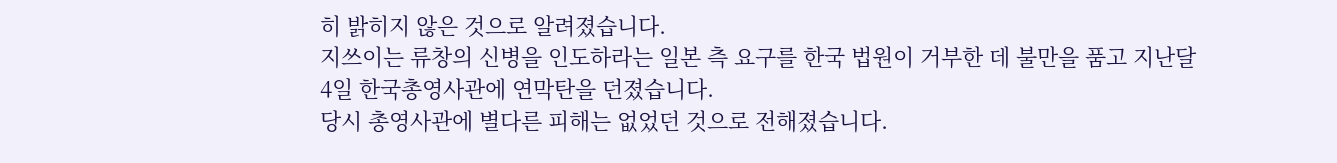히 밝히지 않은 것으로 알려졌습니다.
지쓰이는 류창의 신병을 인도하라는 일본 측 요구를 한국 법원이 거부한 데 불만을 품고 지난달 4일 한국총영사관에 연막탄을 던졌습니다.
당시 총영사관에 별다른 피해는 없었던 것으로 전해졌습니다.